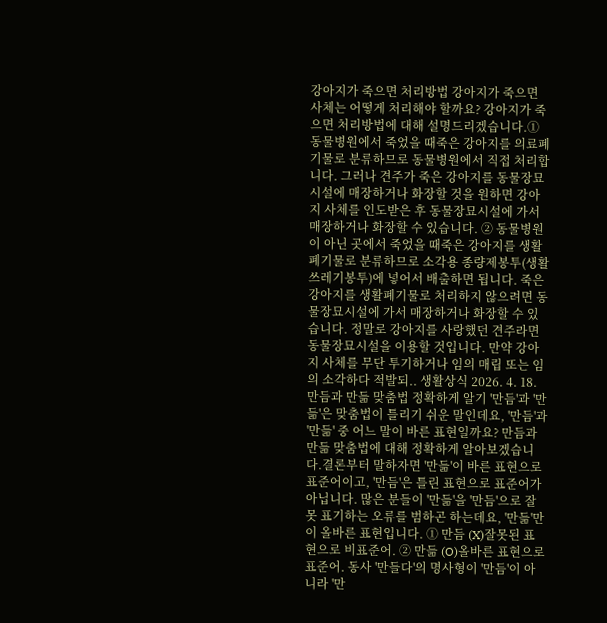강아지가 죽으면 처리방법 강아지가 죽으면 사체는 어떻게 처리해야 할까요? 강아지가 죽으면 처리방법에 대해 설명드리겠습니다.① 동물병원에서 죽었을 때죽은 강아지를 의료폐기물로 분류하므로 동물병원에서 직접 처리합니다. 그러나 견주가 죽은 강아지를 동물장묘시설에 매장하거나 화장할 것을 원하면 강아지 사체를 인도받은 후 동물장묘시설에 가서 매장하거나 화장할 수 있습니다. ② 동물병원이 아닌 곳에서 죽었을 때죽은 강아지를 생활폐기물로 분류하므로 소각용 종량제봉투(생활쓰레기봉투)에 넣어서 배출하면 됩니다. 죽은 강아지를 생활폐기물로 처리하지 않으려면 동물장묘시설에 가서 매장하거나 화장할 수 있습니다. 정말로 강아지를 사랑했던 견주라면 동물장묘시설을 이용할 것입니다. 만약 강아지 사체를 무단 투기하거나 임의 매립 또는 임의 소각하다 적발되.. 생활상식 2026. 4. 18. 만듬과 만듦 맞춤법 정확하게 알기 '만듬'과 '만듦'은 맞춤법이 틀리기 쉬운 말인데요, '만듬'과 '만듦' 중 어느 말이 바른 표현일까요? 만듬과 만듦 맞춤법에 대해 정확하게 알아보겠습니다.결론부터 말하자면 '만듦'이 바른 표현으로 표준어이고, '만듬'은 틀린 표현으로 표준어가 아닙니다. 많은 분들이 '만듦'을 '만듬'으로 잘못 표기하는 오류를 범하곤 하는데요, '만듦'만이 올바른 표현입니다. ① 만듬 (X)잘못된 표현으로 비표준어. ② 만듦 (O)올바른 표현으로 표준어. 동사 '만들다'의 명사형이 '만듬'이 아니라 '만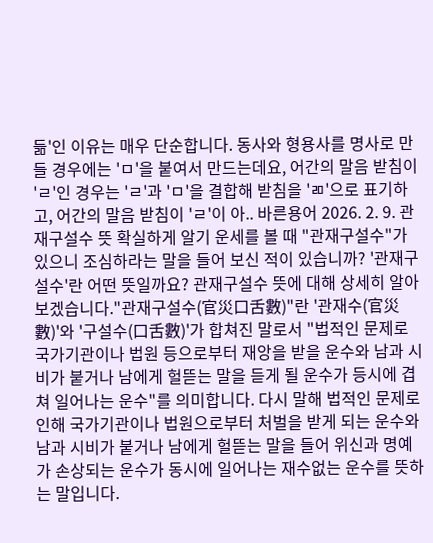듦'인 이유는 매우 단순합니다. 동사와 형용사를 명사로 만들 경우에는 'ㅁ'을 붙여서 만드는데요, 어간의 말음 받침이 'ㄹ'인 경우는 'ㄹ'과 'ㅁ'을 결합해 받침을 'ㄻ'으로 표기하고, 어간의 말음 받침이 'ㄹ'이 아.. 바른용어 2026. 2. 9. 관재구설수 뜻 확실하게 알기 운세를 볼 때 "관재구설수"가 있으니 조심하라는 말을 들어 보신 적이 있습니까? '관재구설수'란 어떤 뜻일까요? 관재구설수 뜻에 대해 상세히 알아보겠습니다."관재구설수(官災口舌數)"란 '관재수(官災數)'와 '구설수(口舌數)'가 합쳐진 말로서 "법적인 문제로 국가기관이나 법원 등으로부터 재앙을 받을 운수와 남과 시비가 붙거나 남에게 헐뜯는 말을 듣게 될 운수가 등시에 겹쳐 일어나는 운수"를 의미합니다. 다시 말해 법적인 문제로 인해 국가기관이나 법원으로부터 처벌을 받게 되는 운수와 남과 시비가 붙거나 남에게 헐뜯는 말을 들어 위신과 명예가 손상되는 운수가 동시에 일어나는 재수없는 운수를 뜻하는 말입니다.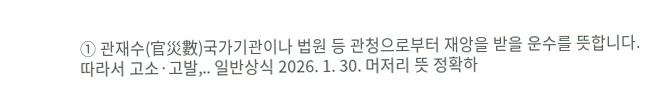① 관재수(官災數)국가기관이나 법원 등 관청으로부터 재앙을 받을 운수를 뜻합니다. 따라서 고소·고발,.. 일반상식 2026. 1. 30. 머저리 뜻 정확하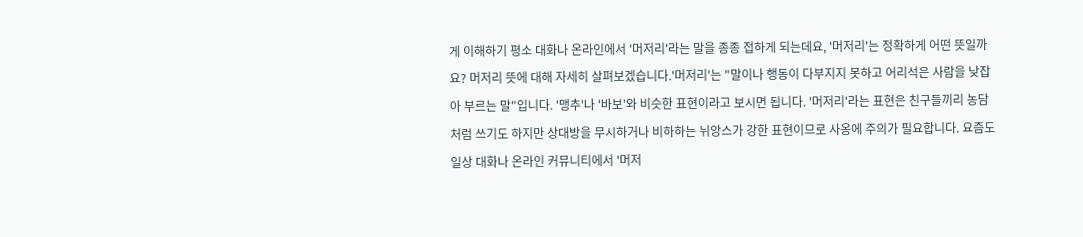게 이해하기 평소 대화나 온라인에서 '머저리'라는 말을 종종 접하게 되는데요, '머저리'는 정확하게 어떤 뜻일까요? 머저리 뜻에 대해 자세히 살펴보겠습니다.'머저리'는 "말이나 행동이 다부지지 못하고 어리석은 사람을 낮잡아 부르는 말"입니다. '맹추'나 '바보'와 비슷한 표현이라고 보시면 됩니다. '머저리'라는 표현은 친구들끼리 농담처럼 쓰기도 하지만 상대방을 무시하거나 비하하는 뉘앙스가 강한 표현이므로 사옹에 주의가 필요합니다. 요즘도 일상 대화나 온라인 커뮤니티에서 '머저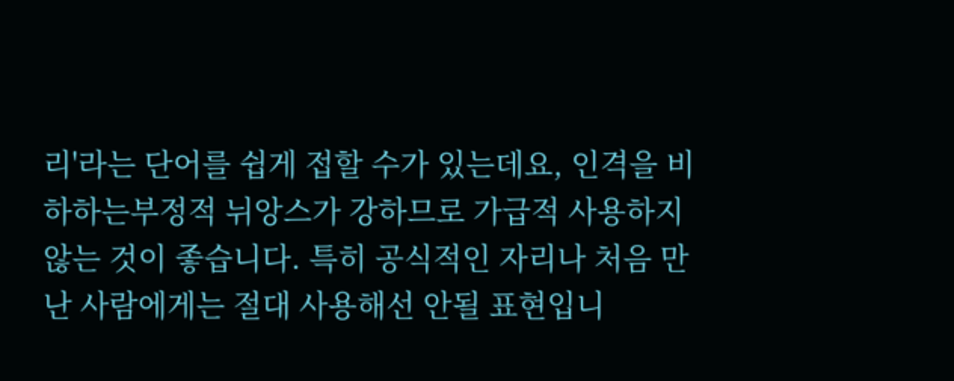리'라는 단어를 쉽게 접할 수가 있는데요, 인격을 비하하는부정적 뉘앙스가 강하므로 가급적 사용하지 않는 것이 좋습니다. 특히 공식적인 자리나 처음 만난 사람에게는 절대 사용해선 안될 표현입니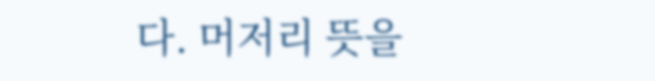다. 머저리 뜻을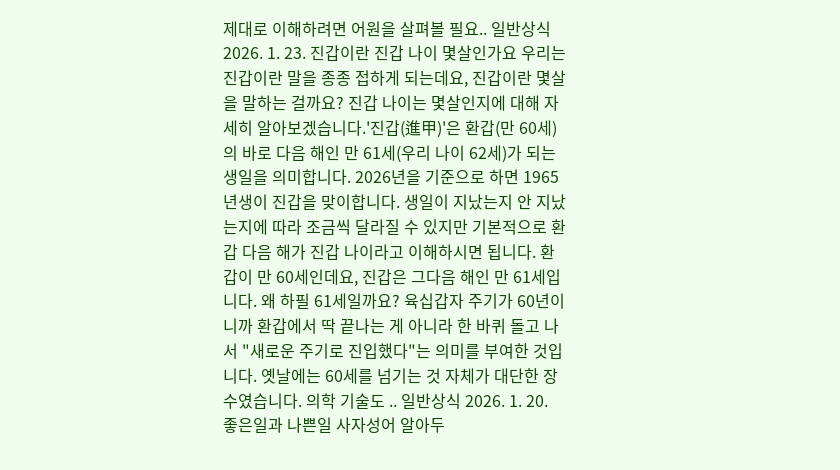제대로 이해하려면 어원을 살펴볼 필요.. 일반상식 2026. 1. 23. 진갑이란 진갑 나이 몇살인가요 우리는 진갑이란 말을 종종 접하게 되는데요, 진갑이란 몇살을 말하는 걸까요? 진갑 나이는 몇살인지에 대해 자세히 알아보겠습니다.'진갑(進甲)'은 환갑(만 60세)의 바로 다음 해인 만 61세(우리 나이 62세)가 되는 생일을 의미합니다. 2026년을 기준으로 하면 1965년생이 진갑을 맞이합니다. 생일이 지났는지 안 지났는지에 따라 조금씩 달라질 수 있지만 기본적으로 환갑 다음 해가 진갑 나이라고 이해하시면 됩니다. 환갑이 만 60세인데요, 진갑은 그다음 해인 만 61세입니다. 왜 하필 61세일까요? 육십갑자 주기가 60년이니까 환갑에서 딱 끝나는 게 아니라 한 바퀴 돌고 나서 "새로운 주기로 진입했다"는 의미를 부여한 것입니다. 옛날에는 60세를 넘기는 것 자체가 대단한 장수였습니다. 의학 기술도 .. 일반상식 2026. 1. 20. 좋은일과 나쁜일 사자성어 알아두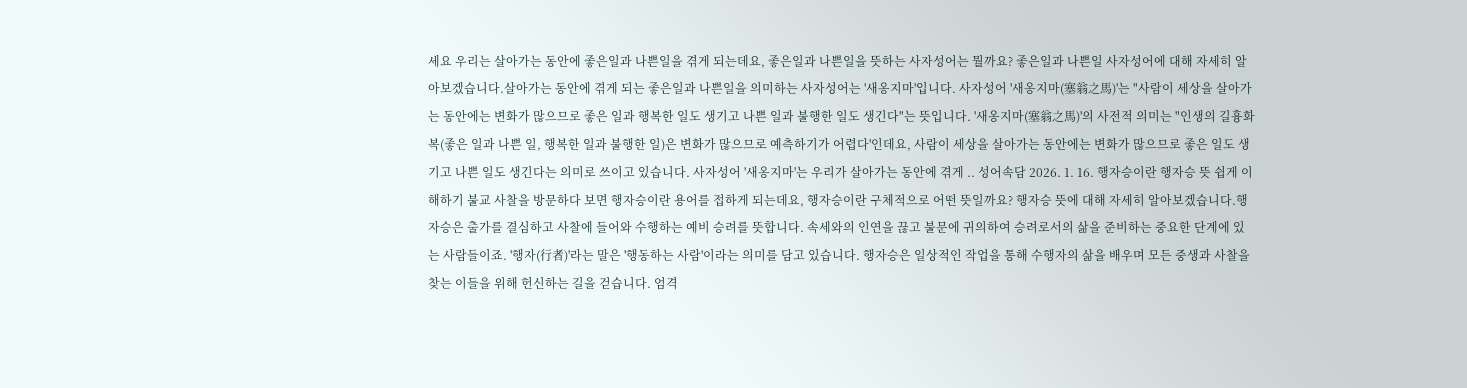세요 우리는 살아가는 동안에 좋은일과 나쁜일을 겪게 되는데요, 좋은일과 나쁜일을 뜻하는 사자성어는 뭘까요? 좋은일과 나쁜일 사자성어에 대해 자세히 알아보겠습니다.살아가는 동안에 겪게 되는 좋은일과 나쁜일을 의미하는 사자성어는 '새옹지마'입니다. 사자성어 '새옹지마(塞翁之馬)'는 "사람이 세상을 살아가는 동안에는 변화가 많으므로 좋은 일과 행복한 일도 생기고 나쁜 일과 불행한 일도 생긴다"는 뜻입니다. '새옹지마(塞翁之馬)'의 사전적 의미는 "인생의 길흉화복(좋은 일과 나쁜 일, 행복한 일과 불행한 일)은 변화가 많으므로 예측하기가 어렵다'인데요, 사람이 세상을 살아가는 동안에는 변화가 많으므로 좋은 일도 생기고 나쁜 일도 생긴다는 의미로 쓰이고 있습니다. 사자성어 '새옹지마'는 우리가 살아가는 동안에 겪게 .. 성어속담 2026. 1. 16. 행자승이란 행자승 뜻 쉽게 이해하기 불교 사찰을 방문하다 보면 행자승이란 용어를 접하게 되는데요, 행자승이란 구체적으로 어떤 뜻일까요? 행자승 뜻에 대해 자세히 알아보겠습니다.행자승은 출가를 결심하고 사찰에 들어와 수행하는 예비 승려를 뜻합니다. 속세와의 인연을 끊고 불문에 귀의하여 승려로서의 삶을 준비하는 중요한 단계에 있는 사람들이죠. '행자(行者)'라는 말은 '행동하는 사람'이라는 의미를 담고 있습니다. 행자승은 일상적인 작업을 통해 수행자의 삶을 배우며 모든 중생과 사찰을 찾는 이들을 위해 헌신하는 길을 걷습니다. 엄격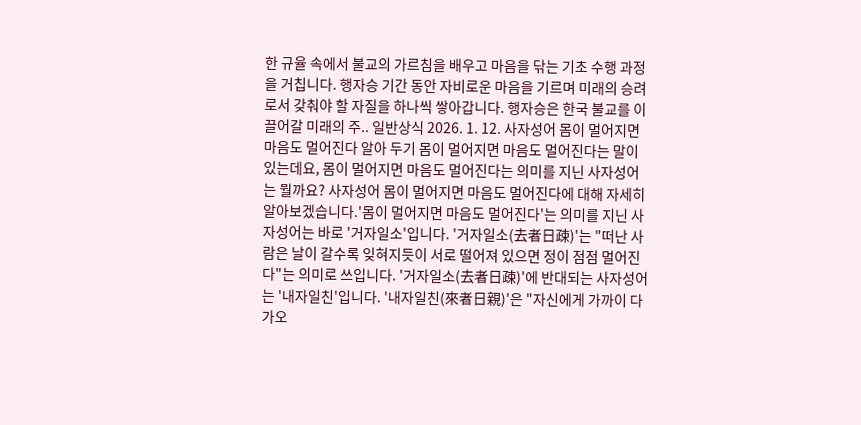한 규율 속에서 불교의 가르침을 배우고 마음을 닦는 기초 수행 과정을 거칩니다. 행자승 기간 동안 자비로운 마음을 기르며 미래의 승려로서 갖춰야 할 자질을 하나씩 쌓아갑니다. 행자승은 한국 불교를 이끌어갈 미래의 주.. 일반상식 2026. 1. 12. 사자성어 몸이 멀어지면 마음도 멀어진다 알아 두기 몸이 멀어지면 마음도 멀어진다는 말이 있는데요, 몸이 멀어지면 마음도 멀어진다는 의미를 지닌 사자성어는 뭘까요? 사자성어 몸이 멀어지면 마음도 멀어진다에 대해 자세히 알아보겠습니다.'몸이 멀어지면 마음도 멀어진다'는 의미를 지닌 사자성어는 바로 '거자일소'입니다. '거자일소(去者日疎)'는 "떠난 사람은 날이 갈수록 잊혀지듯이 서로 떨어져 있으면 정이 점점 멀어진다"는 의미로 쓰입니다. '거자일소(去者日疎)'에 반대되는 사자성어는 '내자일친'입니다. '내자일친(來者日親)'은 "자신에게 가까이 다가오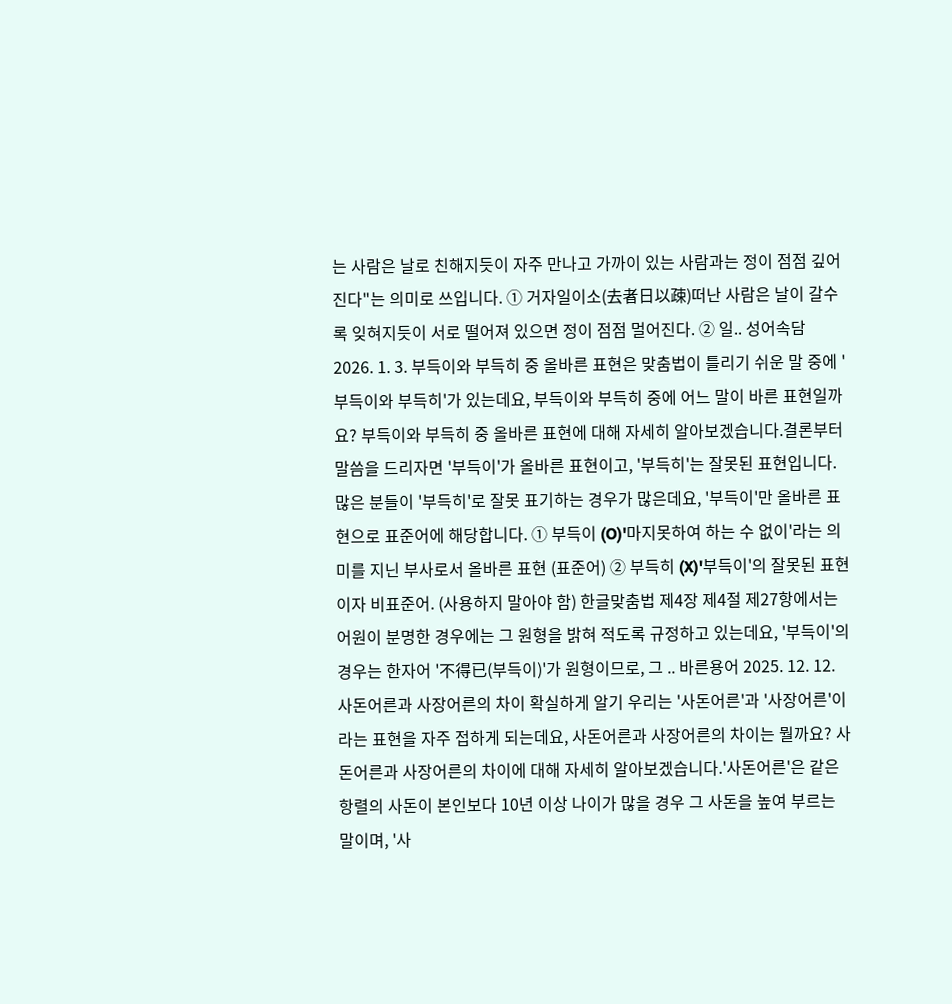는 사람은 날로 친해지듯이 자주 만나고 가까이 있는 사람과는 정이 점점 깊어진다"는 의미로 쓰입니다. ① 거자일이소(去者日以疎)떠난 사람은 날이 갈수록 잊혀지듯이 서로 떨어져 있으면 정이 점점 멀어진다. ② 일.. 성어속담 2026. 1. 3. 부득이와 부득히 중 올바른 표현은 맞춤법이 틀리기 쉬운 말 중에 '부득이와 부득히'가 있는데요, 부득이와 부득히 중에 어느 말이 바른 표현일까요? 부득이와 부득히 중 올바른 표현에 대해 자세히 알아보겠습니다.결론부터 말씀을 드리자면 '부득이'가 올바른 표현이고, '부득히'는 잘못된 표현입니다. 많은 분들이 '부득히'로 잘못 표기하는 경우가 많은데요, '부득이'만 올바른 표현으로 표준어에 해당합니다. ① 부득이 (O)'마지못하여 하는 수 없이'라는 의미를 지닌 부사로서 올바른 표현 (표준어) ② 부득히 (X)'부득이'의 잘못된 표현이자 비표준어. (사용하지 말아야 함) 한글맞춤법 제4장 제4절 제27항에서는 어원이 분명한 경우에는 그 원형을 밝혀 적도록 규정하고 있는데요, '부득이'의 경우는 한자어 '不得已(부득이)'가 원형이므로, 그 .. 바른용어 2025. 12. 12. 사돈어른과 사장어른의 차이 확실하게 알기 우리는 '사돈어른'과 '사장어른'이라는 표현을 자주 접하게 되는데요, 사돈어른과 사장어른의 차이는 뭘까요? 사돈어른과 사장어른의 차이에 대해 자세히 알아보겠습니다.'사돈어른'은 같은 항렬의 사돈이 본인보다 10년 이상 나이가 많을 경우 그 사돈을 높여 부르는 말이며, '사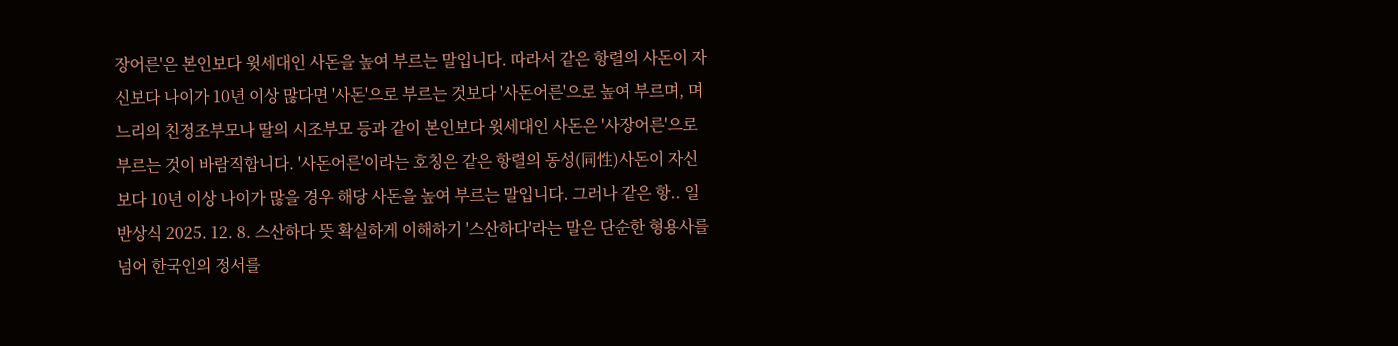장어른'은 본인보다 윗세대인 사돈을 높여 부르는 말입니다. 따라서 같은 항렬의 사돈이 자신보다 나이가 10년 이상 많다면 '사돈'으로 부르는 것보다 '사돈어른'으로 높여 부르며, 며느리의 친정조부모나 딸의 시조부모 등과 같이 본인보다 윗세대인 사돈은 '사장어른'으로 부르는 것이 바람직합니다. '사돈어른'이라는 호칭은 같은 항렬의 동성(同性)사돈이 자신보다 10년 이상 나이가 많을 경우 해당 사돈을 높여 부르는 말입니다. 그러나 같은 항.. 일반상식 2025. 12. 8. 스산하다 뜻 확실하게 이해하기 '스산하다'라는 말은 단순한 형용사를 넘어 한국인의 정서를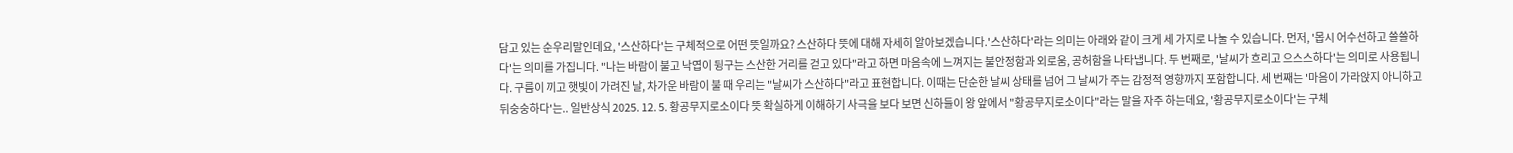담고 있는 순우리말인데요, '스산하다'는 구체적으로 어떤 뜻일까요? 스산하다 뜻에 대해 자세히 알아보겠습니다.'스산하다'라는 의미는 아래와 같이 크게 세 가지로 나눌 수 있습니다. 먼저, '몹시 어수선하고 쓸쓸하다'는 의미를 가집니다. "나는 바람이 불고 낙엽이 뒹구는 스산한 거리를 걷고 있다"라고 하면 마음속에 느껴지는 불안정함과 외로움, 공허함을 나타냅니다. 두 번째로, '날씨가 흐리고 으스스하다'는 의미로 사용됩니다. 구름이 끼고 햇빛이 가려진 날, 차가운 바람이 불 때 우리는 "날씨가 스산하다"라고 표현합니다. 이때는 단순한 날씨 상태를 넘어 그 날씨가 주는 감정적 영향까지 포함합니다. 세 번째는 '마음이 가라앉지 아니하고 뒤숭숭하다'는.. 일반상식 2025. 12. 5. 황공무지로소이다 뜻 확실하게 이해하기 사극을 보다 보면 신하들이 왕 앞에서 "황공무지로소이다"라는 말을 자주 하는데요, '황공무지로소이다'는 구체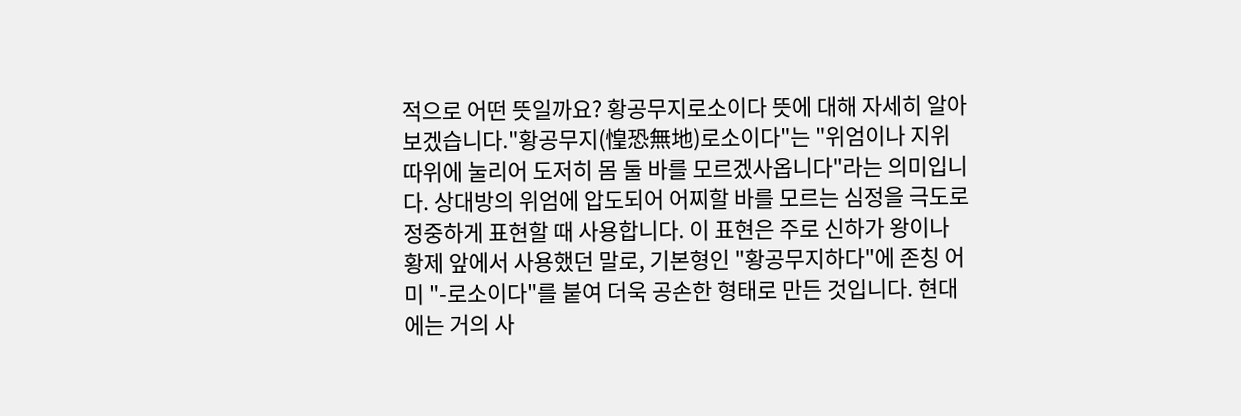적으로 어떤 뜻일까요? 황공무지로소이다 뜻에 대해 자세히 알아보겠습니다."황공무지(惶恐無地)로소이다"는 "위엄이나 지위 따위에 눌리어 도저히 몸 둘 바를 모르겠사옵니다"라는 의미입니다. 상대방의 위엄에 압도되어 어찌할 바를 모르는 심정을 극도로 정중하게 표현할 때 사용합니다. 이 표현은 주로 신하가 왕이나 황제 앞에서 사용했던 말로, 기본형인 "황공무지하다"에 존칭 어미 "-로소이다"를 붙여 더욱 공손한 형태로 만든 것입니다. 현대에는 거의 사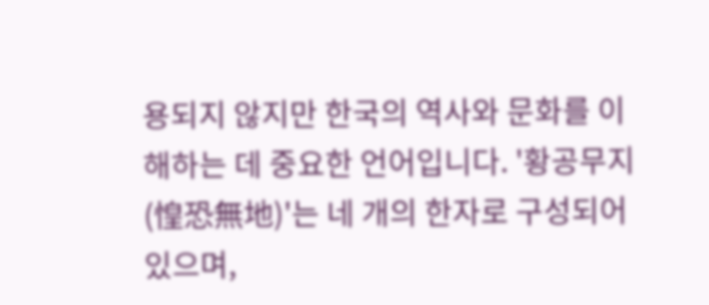용되지 않지만 한국의 역사와 문화를 이해하는 데 중요한 언어입니다. '황공무지(惶恐無地)'는 네 개의 한자로 구성되어 있으며,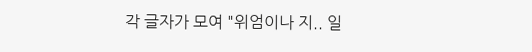각 글자가 모여 "위엄이나 지.. 일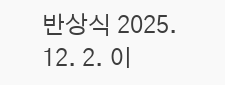반상식 2025. 12. 2. 이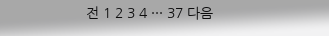전 1 2 3 4 ··· 37 다음